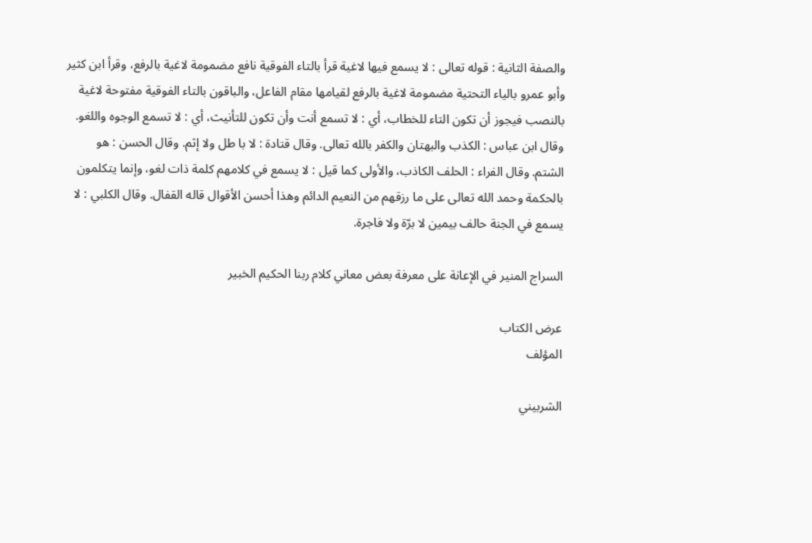والصفة الثانية : قوله تعالى : لا يسمع فيها لاغية قرأ بالتاء الفوقية نافع مضمومة لاغية بالرفع، وقرأ ابن كثير وأبو عمرو بالياء التحتية مضمومة لاغية بالرفع لقيامها مقام الفاعل، والباقون بالتاء الفوقية مفتوحة لاغية بالنصب فيجوز أن تكون التاء للخطاب، أي : لا تسمع أنت وأن تكون للتأنيث، أي : لا تسمع الوجوه واللغو. وقال ابن عباس : الكذب والبهتان والكفر بالله تعالى. وقال قتادة : لا با طل ولا إثم. وقال الحسن : هو الشتم. وقال الفراء : الحلف الكاذب، والأولى كما قيل : لا يسمع في كلامهم كلمة ذات لغو، وإنما يتكلمون بالحكمة وحمد الله تعالى على ما رزقهم من النعيم الدائم وهذا أحسن الأقوال قاله القفال. وقال الكلبي : لا يسمع في الجنة حالف بيمين لا برّة ولا فاجرة.

السراج المنير في الإعانة على معرفة بعض معاني كلام ربنا الحكيم الخبير

عرض الكتاب
المؤلف

الشربيني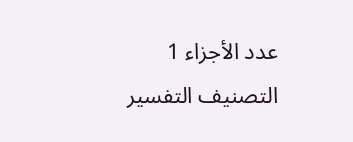عدد الأجزاء 1
التصنيف التفسير